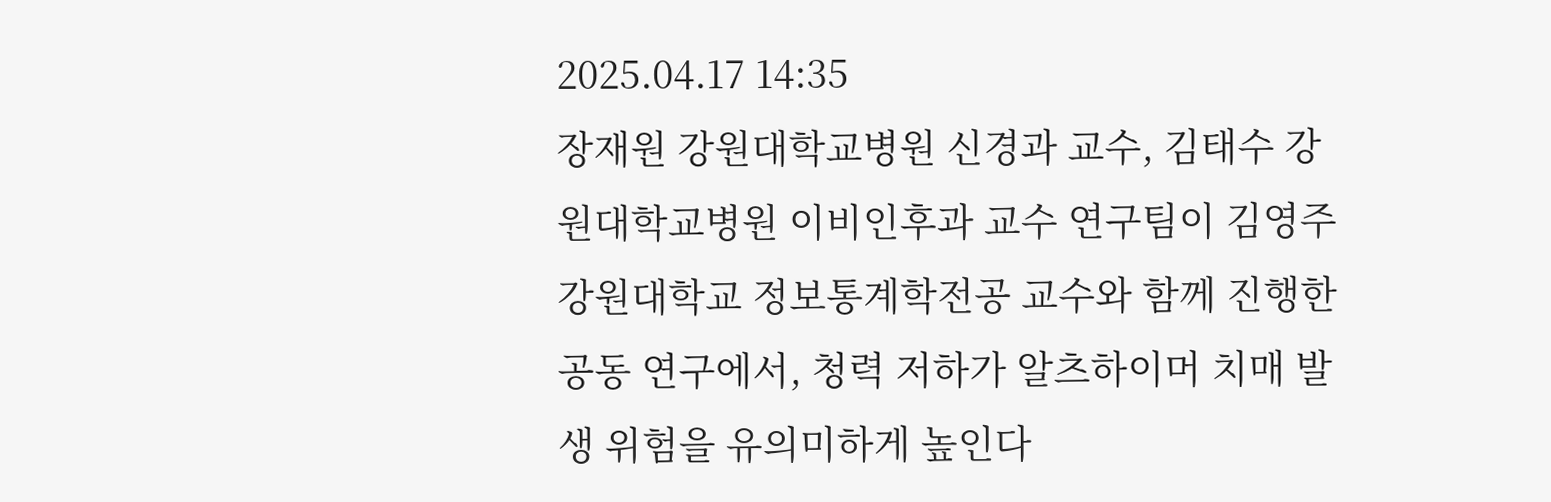2025.04.17 14:35
장재원 강원대학교병원 신경과 교수, 김태수 강원대학교병원 이비인후과 교수 연구팀이 김영주 강원대학교 정보통계학전공 교수와 함께 진행한 공동 연구에서, 청력 저하가 알츠하이머 치매 발생 위험을 유의미하게 높인다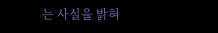는 사실을 밝혀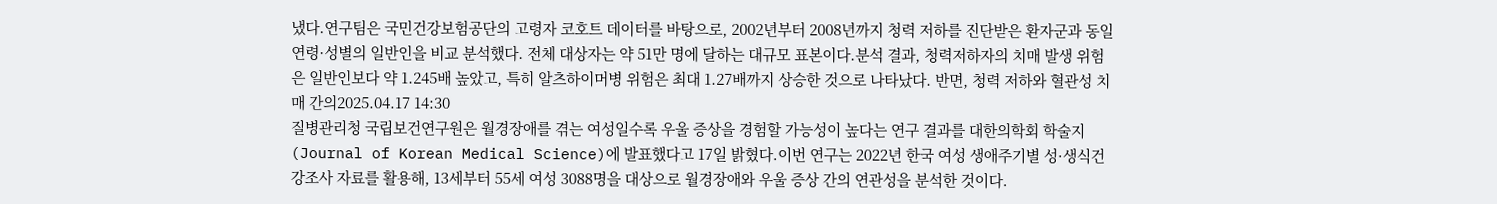냈다.연구팀은 국민건강보험공단의 고령자 코호트 데이터를 바탕으로, 2002년부터 2008년까지 청력 저하를 진단받은 환자군과 동일 연령·성별의 일반인을 비교 분석했다. 전체 대상자는 약 51만 명에 달하는 대규모 표본이다.분석 결과, 청력저하자의 치매 발생 위험은 일반인보다 약 1.245배 높았고, 특히 알츠하이머병 위험은 최대 1.27배까지 상승한 것으로 나타났다. 반면, 청력 저하와 혈관성 치매 간의2025.04.17 14:30
질병관리청 국립보건연구원은 월경장애를 겪는 여성일수록 우울 증상을 경험할 가능성이 높다는 연구 결과를 대한의학회 학술지(Journal of Korean Medical Science)에 발표했다고 17일 밝혔다.이번 연구는 2022년 한국 여성 생애주기별 성·생식건강조사 자료를 활용해, 13세부터 55세 여성 3088명을 대상으로 월경장애와 우울 증상 간의 연관성을 분석한 것이다.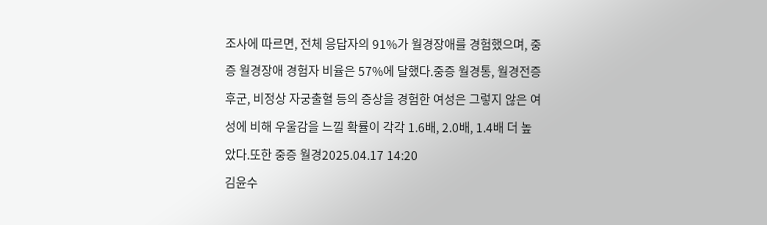조사에 따르면, 전체 응답자의 91%가 월경장애를 경험했으며, 중증 월경장애 경험자 비율은 57%에 달했다.중증 월경통, 월경전증후군, 비정상 자궁출혈 등의 증상을 경험한 여성은 그렇지 않은 여성에 비해 우울감을 느낄 확률이 각각 1.6배, 2.0배, 1.4배 더 높았다.또한 중증 월경2025.04.17 14:20
김윤수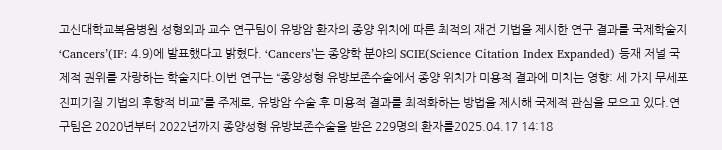고신대학교복음병원 성형외과 교수 연구팀이 유방암 환자의 종양 위치에 따른 최적의 재건 기법을 제시한 연구 결과를 국제학술지 ‘Cancers’(IF: 4.9)에 발표했다고 밝혔다. ‘Cancers’는 종양학 분야의 SCIE(Science Citation Index Expanded) 등재 저널 국제적 권위를 자랑하는 학술지다.이번 연구는 “종양성형 유방보존수술에서 종양 위치가 미용적 결과에 미치는 영향: 세 가지 무세포 진피기질 기법의 후향적 비교”를 주제로, 유방암 수술 후 미용적 결과를 최적화하는 방법을 제시해 국제적 관심을 모으고 있다.연구팀은 2020년부터 2022년까지 종양성형 유방보존수술을 받은 229명의 환자를2025.04.17 14:18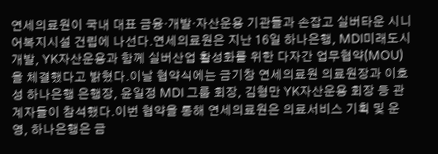연세의료원이 국내 대표 금융·개발·자산운용 기관들과 손잡고 실버타운 시니어복지시설 건립에 나선다.연세의료원은 지난 16일 하나은행, MDI미래도시개발, YK자산운용과 함께 실버산업 활성화를 위한 다자간 업무협약(MOU)을 체결했다고 밝혔다.이날 협약식에는 금기창 연세의료원 의료원장과 이호성 하나은행 은행장, 윤일정 MDI 그룹 회장, 김형만 YK자산운용 회장 등 관계자들이 참석했다.이번 협약을 통해 연세의료원은 의료서비스 기획 및 운영, 하나은행은 금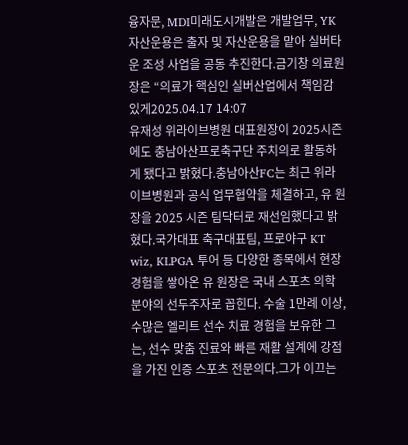융자문, MDI미래도시개발은 개발업무, YK자산운용은 출자 및 자산운용을 맡아 실버타운 조성 사업을 공동 추진한다.금기창 의료원장은 “의료가 핵심인 실버산업에서 책임감 있게2025.04.17 14:07
유재성 위라이브병원 대표원장이 2025시즌에도 충남아산프로축구단 주치의로 활동하게 됐다고 밝혔다.충남아산FC는 최근 위라이브병원과 공식 업무협약을 체결하고, 유 원장을 2025 시즌 팀닥터로 재선임했다고 밝혔다.국가대표 축구대표팀, 프로야구 KT wiz, KLPGA 투어 등 다양한 종목에서 현장 경험을 쌓아온 유 원장은 국내 스포츠 의학 분야의 선두주자로 꼽힌다. 수술 1만례 이상, 수많은 엘리트 선수 치료 경험을 보유한 그는, 선수 맞춤 진료와 빠른 재활 설계에 강점을 가진 인증 스포츠 전문의다.그가 이끄는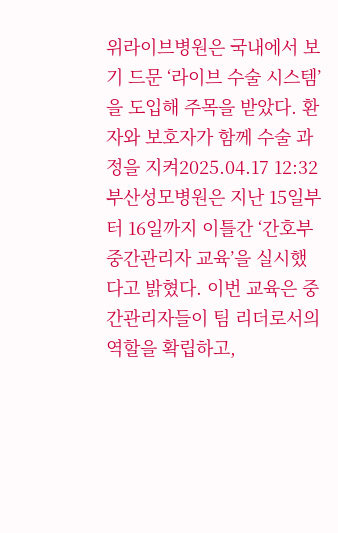위라이브병원은 국내에서 보기 드문 ‘라이브 수술 시스템’을 도입해 주목을 받았다. 환자와 보호자가 함께 수술 과정을 지켜2025.04.17 12:32
부산성모병원은 지난 15일부터 16일까지 이틀간 ‘간호부 중간관리자 교육’을 실시했다고 밝혔다. 이번 교육은 중간관리자들이 팀 리더로서의 역할을 확립하고,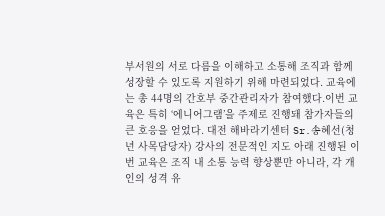부서원의 서로 다름을 이해하고 소통해 조직과 함께 성장할 수 있도록 지원하기 위해 마련되었다. 교육에는 총 44명의 간호부 중간관리자가 참여했다.이번 교육은 특히 ‘에니어그램’을 주제로 진행돼 참가자들의 큰 호응을 얻었다. 대전 해바라기센터 Sr.송혜선(청년 사목담당자) 강사의 전문적인 지도 아래 진행된 이번 교육은 조직 내 소통 능력 향상뿐만 아니라, 각 개인의 성격 유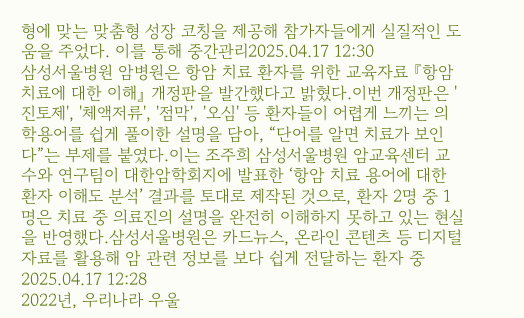형에 맞는 맞춤형 성장 코칭을 제공해 참가자들에게 실질적인 도움을 주었다. 이를 통해 중간관리2025.04.17 12:30
삼성서울병원 암병원은 항암 치료 환자를 위한 교육자료 『항암 치료에 대한 이해』 개정판을 발간했다고 밝혔다.이번 개정판은 '진토제', '체액저류', '점막', '오심' 등 환자들이 어렵게 느끼는 의학용어를 쉽게 풀이한 설명을 담아, “단어를 알면 치료가 보인다”는 부제를 붙였다.이는 조주희 삼성서울병원 암교육센터 교수와 연구팀이 대한암학회지에 발표한 ‘항암 치료 용어에 대한 환자 이해도 분석’ 결과를 토대로 제작된 것으로, 환자 2명 중 1명은 치료 중 의료진의 설명을 완전히 이해하지 못하고 있는 현실을 반영했다.삼성서울병원은 카드뉴스, 온라인 콘텐츠 등 디지털 자료를 활용해 암 관련 정보를 보다 쉽게 전달하는 환자 중2025.04.17 12:28
2022년, 우리나라 우울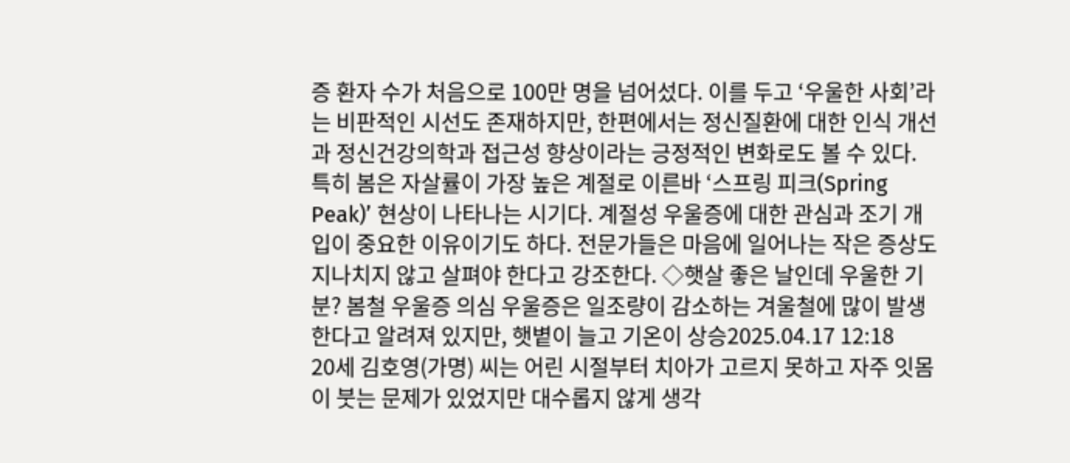증 환자 수가 처음으로 100만 명을 넘어섰다. 이를 두고 ‘우울한 사회’라는 비판적인 시선도 존재하지만, 한편에서는 정신질환에 대한 인식 개선과 정신건강의학과 접근성 향상이라는 긍정적인 변화로도 볼 수 있다. 특히 봄은 자살률이 가장 높은 계절로 이른바 ‘스프링 피크(Spring Peak)’ 현상이 나타나는 시기다. 계절성 우울증에 대한 관심과 조기 개입이 중요한 이유이기도 하다. 전문가들은 마음에 일어나는 작은 증상도 지나치지 않고 살펴야 한다고 강조한다. ◇햇살 좋은 날인데 우울한 기분? 봄철 우울증 의심 우울증은 일조량이 감소하는 겨울철에 많이 발생한다고 알려져 있지만, 햇볕이 늘고 기온이 상승2025.04.17 12:18
20세 김호영(가명) 씨는 어린 시절부터 치아가 고르지 못하고 자주 잇몸이 붓는 문제가 있었지만 대수롭지 않게 생각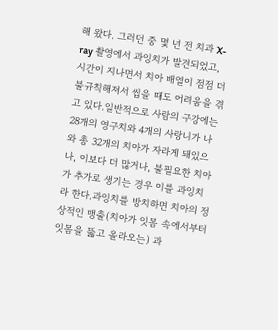해 왔다. 그러던 중 몇 년 전 치과 X-ray 촬영에서 과잉치가 발견되었고, 시간이 지나면서 치아 배열이 점점 더 불규칙해져서 씹을 때도 어려움을 겪고 있다.일반적으로 사람의 구강에는 28개의 영구치와 4개의 사랑니가 나와 총 32개의 치아가 자라게 돼있으나, 이보다 더 많거나, 불필요한 치아가 추가로 생기는 경우 이를 과잉치라 한다.과잉치를 방치하면 치아의 정상적인 맹출(치아가 잇몸 속에서부터 잇몸을 뚫고 올라오는) 과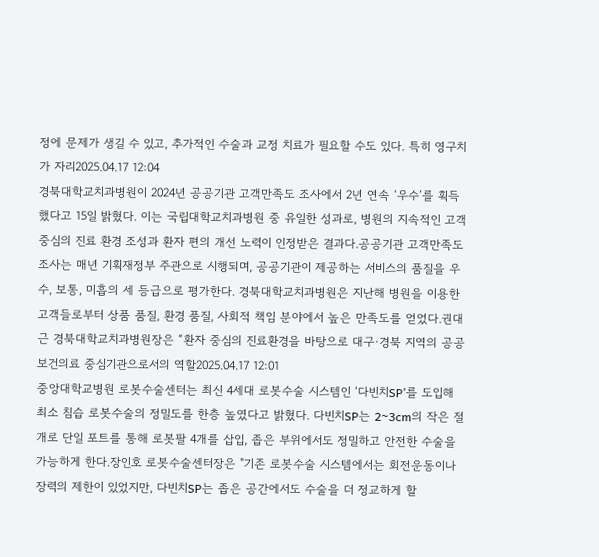정에 문제가 생길 수 있고, 추가적인 수술과 교정 치료가 필요할 수도 있다. 특히 영구치가 자리2025.04.17 12:04
경북대학교치과병원이 2024년 공공기관 고객만족도 조사에서 2년 연속 ‘우수’를 획득했다고 15일 밝혔다. 이는 국립대학교치과병원 중 유일한 성과로, 병원의 지속적인 고객 중심의 진료 환경 조성과 환자 편의 개선 노력이 인정받은 결과다.공공기관 고객만족도 조사는 매년 기획재정부 주관으로 시행되며, 공공기관이 제공하는 서비스의 품질을 우수, 보통, 미흡의 세 등급으로 평가한다. 경북대학교치과병원은 지난해 병원을 이용한 고객들로부터 상품 품질, 환경 품질, 사회적 책임 분야에서 높은 만족도를 얻었다.권대근 경북대학교치과병원장은 “환자 중심의 진료환경을 바탕으로 대구·경북 지역의 공공보건의료 중심기관으로서의 역할2025.04.17 12:01
중앙대학교병원 로봇수술센터는 최신 4세대 로봇수술 시스템인 ‘다빈치SP’를 도입해 최소 침습 로봇수술의 정밀도를 한층 높였다고 밝혔다. 다빈치SP는 2~3cm의 작은 절개로 단일 포트를 통해 로봇팔 4개를 삽입, 좁은 부위에서도 정밀하고 안전한 수술을 가능하게 한다.장인호 로봇수술센터장은 "기존 로봇수술 시스템에서는 회전운동이나 장력의 제한이 있었지만, 다빈치SP는 좁은 공간에서도 수술을 더 정교하게 할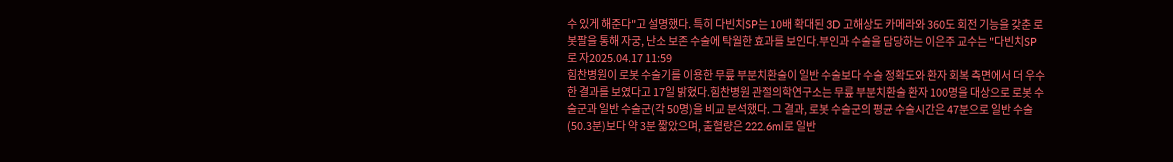수 있게 해준다"고 설명했다. 특히 다빈치SP는 10배 확대된 3D 고해상도 카메라와 360도 회전 기능을 갖춘 로봇팔을 통해 자궁, 난소 보존 수술에 탁월한 효과를 보인다.부인과 수술을 담당하는 이은주 교수는 "다빈치SP로 자2025.04.17 11:59
힘찬병원이 로봇 수술기를 이용한 무릎 부분치환술이 일반 수술보다 수술 정확도와 환자 회복 측면에서 더 우수한 결과를 보였다고 17일 밝혔다.힘찬병원 관절의학연구소는 무릎 부분치환술 환자 100명을 대상으로 로봇 수술군과 일반 수술군(각 50명)을 비교 분석했다. 그 결과, 로봇 수술군의 평균 수술시간은 47분으로 일반 수술(50.3분)보다 약 3분 짧았으며, 출혈량은 222.6ml로 일반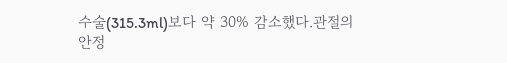수술(315.3ml)보다 약 30% 감소했다.관절의 안정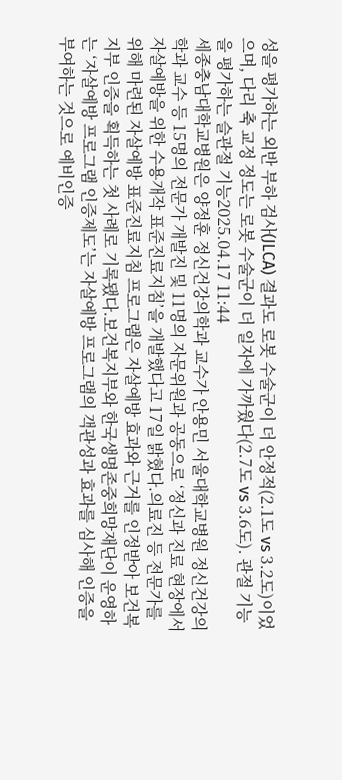성을 평가하는 외반 부하 검사(JLCA) 결과도 로봇 수술군이 더 안정적(2.1도 vs 3.2도)이었으며, 다리 축 교정 정도는 로봇 수술군이 더 일자에 가까웠다(2.7도 vs 3.6도). 관절 기능을 평가하는 슬관절 기능2025.04.17 11:44
세종충남대학교병원은 양정훈 정신건강의학과 교수가 안용민 서울대학교병원 정신건강의학과 교수 등 15명의 전문가 개발진 및 11명의 자문위원과 공동으로 ‘정신과 진료 현장에서 자살예방을 위한 수용개작 표준진료지침’을 개발했다고 17일 밝혔다.의료진 등 전문가를 위해 마련된 자살예방 표준진료지침 프로그램은 자살예방 효과와 근거를 인정받아 보건복지부 인증을 획득하는 첫 사례로 기록됐다.보건복지부와 한국생명존중희망재단이 운영하는 ‘자살예방 프로그램 인증제도’는 자살예방 프로그램의 객관성과 효과를 심사해 인증을 부여하는 것으로 예비인증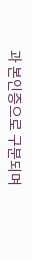과 본인증으로 구분되며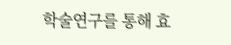학술연구를 통해 효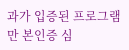과가 입증된 프로그램만 본인증 심